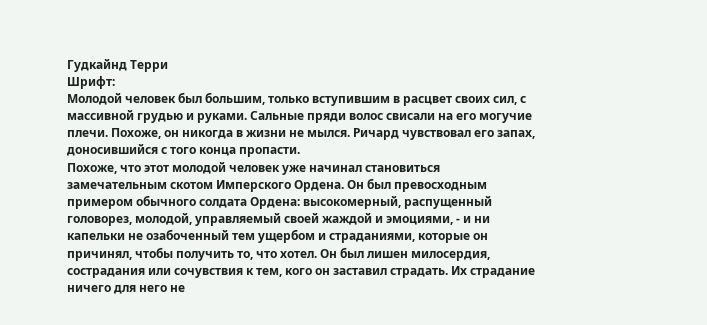Гудкайнд Терри
Шрифт:
Молодой человек был большим, только вступившим в расцвет своих сил, с массивной грудью и руками. Сальные пряди волос свисали на его могучие плечи. Похоже, он никогда в жизни не мылся. Ричард чувствовал его запах, доносившийся с того конца пропасти.
Похоже, что этот молодой человек уже начинал становиться замечательным скотом Имперского Ордена. Он был превосходным примером обычного солдата Ордена: высокомерный, распущенный головорез, молодой, управляемый своей жаждой и эмоциями, - и ни капельки не озабоченный тем ущербом и страданиями, которые он причинял, чтобы получить то, что хотел. Он был лишен милосердия, сострадания или сочувствия к тем, кого он заставил страдать. Их страдание ничего для него не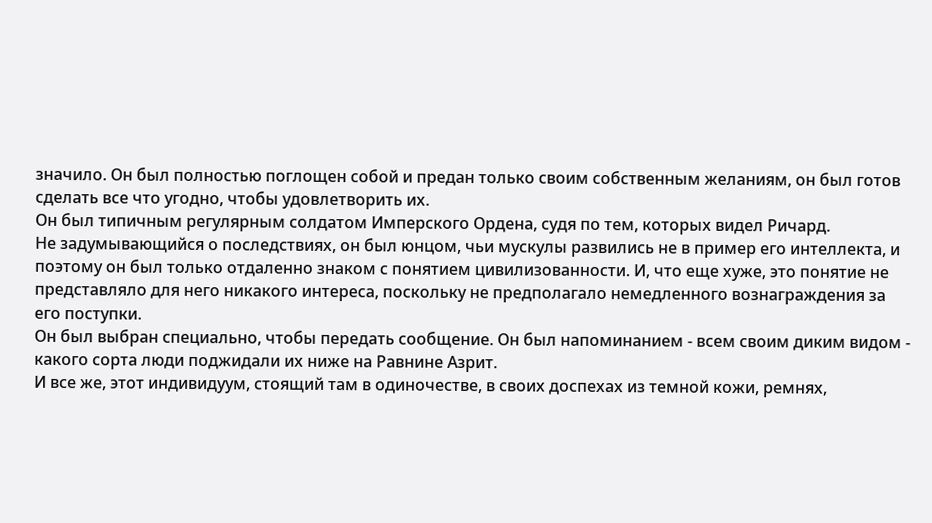значило. Он был полностью поглощен собой и предан только своим собственным желаниям, он был готов сделать все что угодно, чтобы удовлетворить их.
Он был типичным регулярным солдатом Имперского Ордена, судя по тем, которых видел Ричард.
Не задумывающийся о последствиях, он был юнцом, чьи мускулы развились не в пример его интеллекта, и поэтому он был только отдаленно знаком с понятием цивилизованности. И, что еще хуже, это понятие не представляло для него никакого интереса, поскольку не предполагало немедленного вознаграждения за его поступки.
Он был выбран специально, чтобы передать сообщение. Он был напоминанием - всем своим диким видом - какого сорта люди поджидали их ниже на Равнине Азрит.
И все же, этот индивидуум, стоящий там в одиночестве, в своих доспехах из темной кожи, ремнях,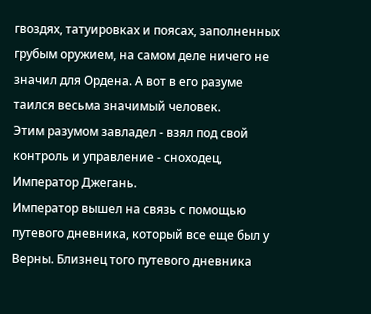гвоздях, татуировках и поясах, заполненных грубым оружием, на самом деле ничего не значил для Ордена. А вот в его разуме таился весьма значимый человек.
Этим разумом завладел - взял под свой контроль и управление - сноходец, Император Джегань.
Император вышел на связь с помощью путевого дневника, который все еще был у Верны. Близнец того путевого дневника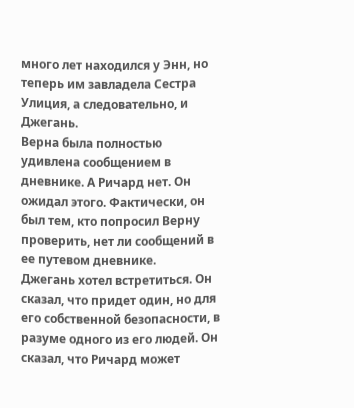много лет находился у Энн, но теперь им завладела Сестра Улиция, а следовательно, и Джегань.
Верна была полностью удивлена сообщением в дневнике. А Ричард нет. Он ожидал этого. Фактически, он был тем, кто попросил Верну проверить, нет ли сообщений в ее путевом дневнике.
Джегань хотел встретиться. Он сказал, что придет один, но для его собственной безопасности, в разуме одного из его людей. Он сказал, что Ричард может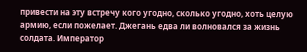привести на эту встречу кого угодно, сколько угодно, хоть целую армию, если пожелает. Джегань едва ли волновался за жизнь солдата. Император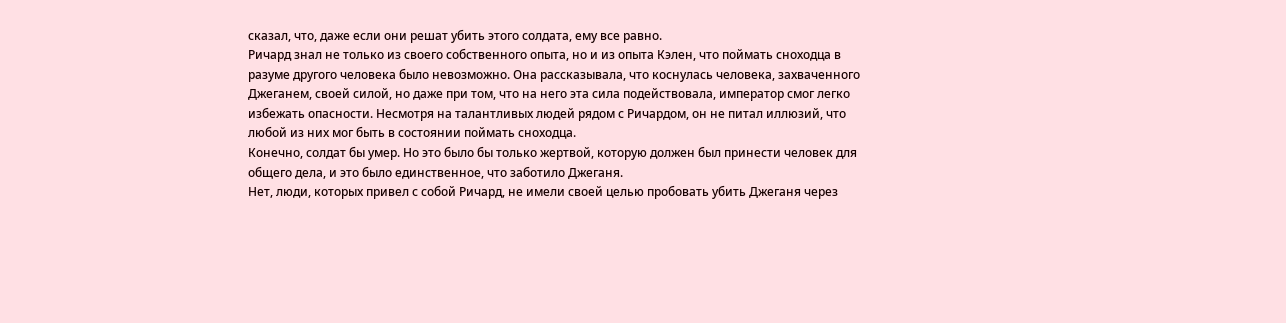сказал, что, даже если они решат убить этого солдата, ему все равно.
Ричард знал не только из своего собственного опыта, но и из опыта Кэлен, что поймать сноходца в разуме другого человека было невозможно. Она рассказывала, что коснулась человека, захваченного Джеганем, своей силой, но даже при том, что на него эта сила подействовала, император смог легко избежать опасности. Несмотря на талантливых людей рядом с Ричардом, он не питал иллюзий, что любой из них мог быть в состоянии поймать сноходца.
Конечно, солдат бы умер. Но это было бы только жертвой, которую должен был принести человек для общего дела, и это было единственное, что заботило Джеганя.
Нет, люди, которых привел с собой Ричард, не имели своей целью пробовать убить Джеганя через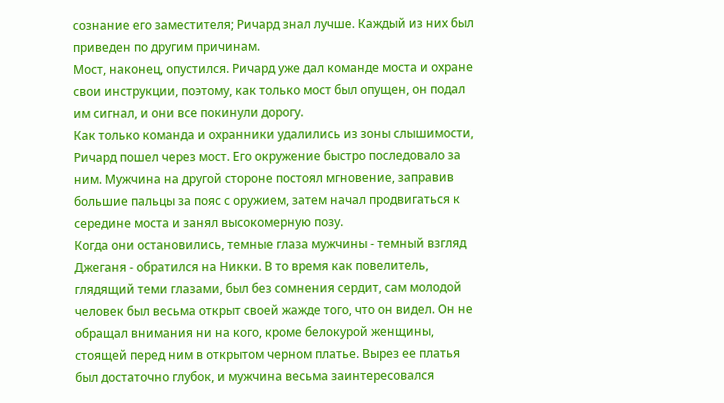сознание его заместителя; Ричард знал лучше. Каждый из них был приведен по другим причинам.
Мост, наконец, опустился. Ричард уже дал команде моста и охране свои инструкции, поэтому, как только мост был опущен, он подал им сигнал, и они все покинули дорогу.
Как только команда и охранники удалились из зоны слышимости, Ричард пошел через мост. Его окружение быстро последовало за ним. Мужчина на другой стороне постоял мгновение, заправив большие пальцы за пояс с оружием, затем начал продвигаться к середине моста и занял высокомерную позу.
Когда они остановились, темные глаза мужчины - темный взгляд Джеганя - обратился на Никки. В то время как повелитель, глядящий теми глазами, был без сомнения сердит, сам молодой человек был весьма открыт своей жажде того, что он видел. Он не обращал внимания ни на кого, кроме белокурой женщины, стоящей перед ним в открытом черном платье. Вырез ее платья был достаточно глубок, и мужчина весьма заинтересовался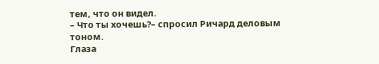тем, что он видел.
– Что ты хочешь?– спросил Ричард деловым тоном.
Глаза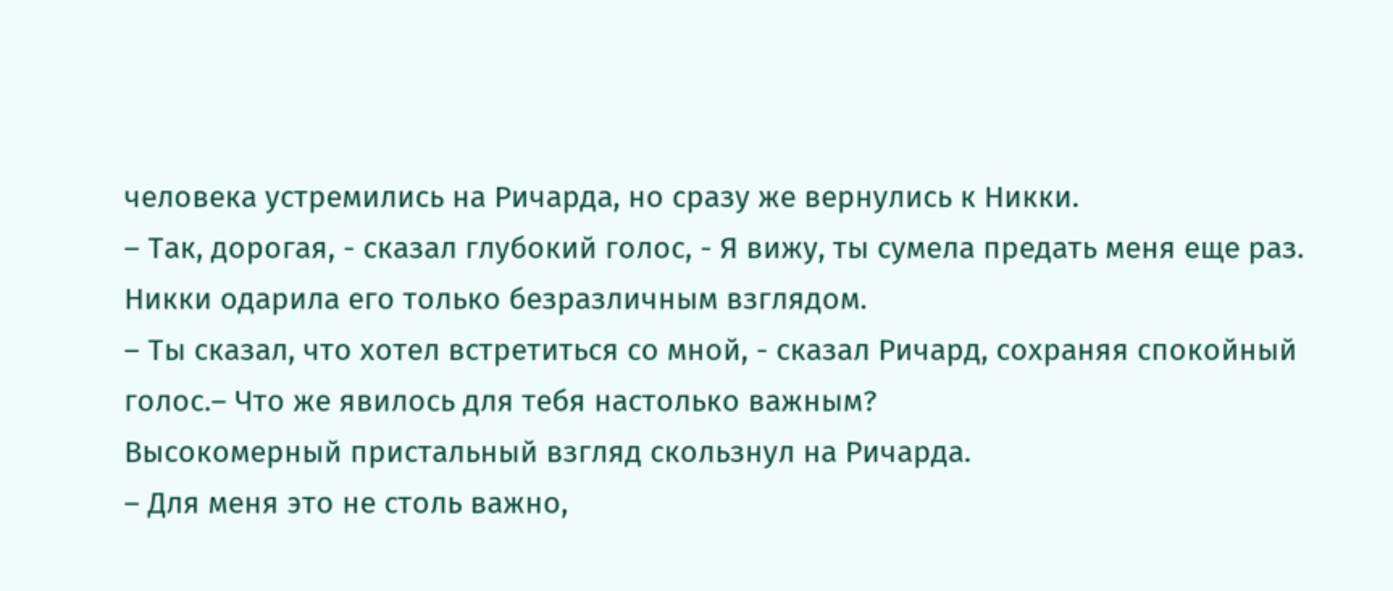человека устремились на Ричарда, но сразу же вернулись к Никки.
– Так, дорогая, - сказал глубокий голос, - Я вижу, ты сумела предать меня еще раз.
Никки одарила его только безразличным взглядом.
– Ты сказал, что хотел встретиться со мной, - сказал Ричард, сохраняя спокойный голос.– Что же явилось для тебя настолько важным?
Высокомерный пристальный взгляд скользнул на Ричарда.
– Для меня это не столь важно,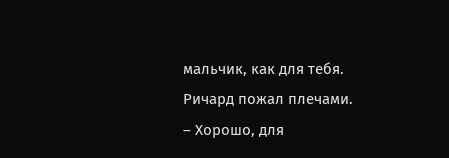мальчик, как для тебя.
Ричард пожал плечами.
– Хорошо, для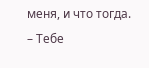меня, и что тогда.
– Тебе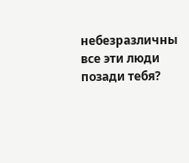небезразличны все эти люди позади тебя?